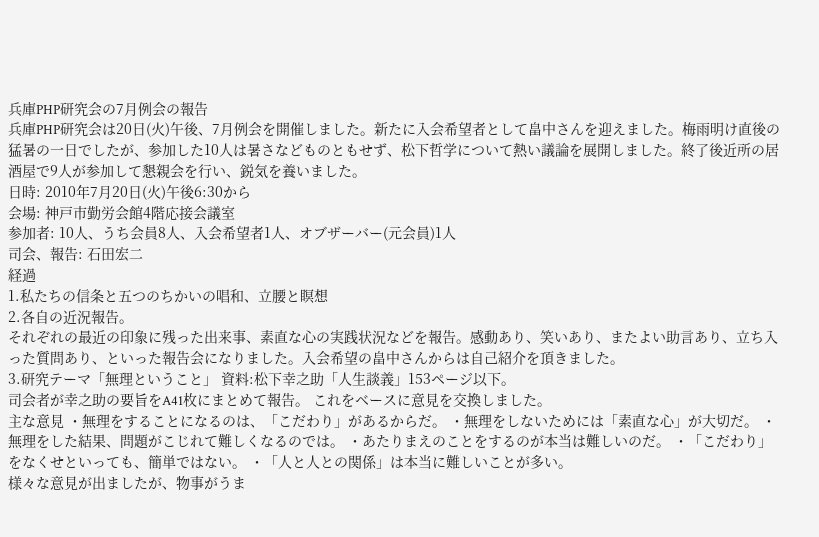兵庫PHP研究会の7月例会の報告
兵庫PHP研究会は20日(火)午後、7月例会を開催しました。新たに入会希望者として畠中さんを迎えました。梅雨明け直後の猛暑の一日でしたが、参加した10人は暑さなどものともせず、松下哲学について熱い議論を展開しました。終了後近所の居酒屋で9人が参加して懇親会を行い、鋭気を養いました。
日時: 2010年7月20日(火)午後6:30から
会場: 神戸市勤労会館4階応接会議室
参加者: 10人、うち会員8人、入会希望者1人、オブザーバー(元会員)1人
司会、報告: 石田宏二
経過
1.私たちの信条と五つのちかいの唱和、立腰と瞑想
2.各自の近況報告。
それぞれの最近の印象に残った出来事、素直な心の実践状況などを報告。感動あり、笑いあり、またよい助言あり、立ち入った質問あり、といった報告会になりました。入会希望の畠中さんからは自己紹介を頂きました。
3.研究テーマ「無理ということ」 資料:松下幸之助「人生談義」153ページ以下。
司会者が幸之助の要旨をA41枚にまとめて報告。 これをベースに意見を交換しました。
主な意見 ・無理をすることになるのは、「こだわり」があるからだ。 ・無理をしないためには「素直な心」が大切だ。 ・無理をした結果、問題がこじれて難しくなるのでは。 ・あたりまえのことをするのが本当は難しいのだ。 ・「こだわり」をなくせといっても、簡単ではない。 ・「人と人との関係」は本当に難しいことが多い。
様々な意見が出ましたが、物事がうま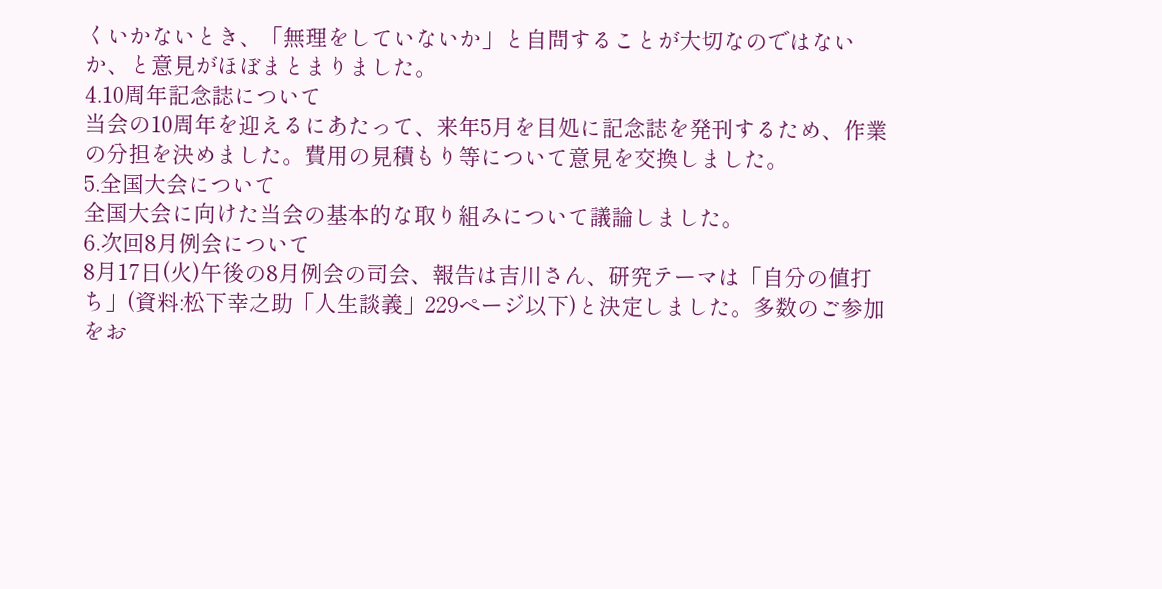くいかないとき、「無理をしていないか」と自問することが大切なのではないか、と意見がほぼまとまりました。
4.10周年記念誌について
当会の10周年を迎えるにあたって、来年5月を目処に記念誌を発刊するため、作業の分担を決めました。費用の見積もり等について意見を交換しました。
5.全国大会について
全国大会に向けた当会の基本的な取り組みについて議論しました。
6.次回8月例会について
8月17日(火)午後の8月例会の司会、報告は吉川さん、研究テーマは「自分の値打ち」(資料:松下幸之助「人生談義」229ページ以下)と決定しました。多数のご参加をお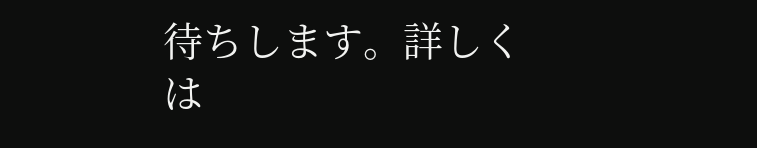待ちします。詳しくは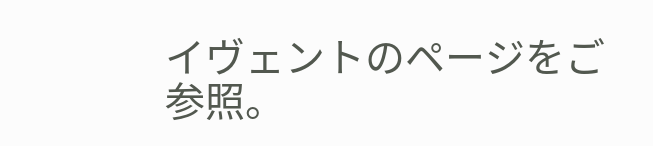イヴェントのページをご参照。